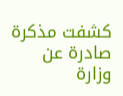كشفت مذكرة صادرة عن وزارة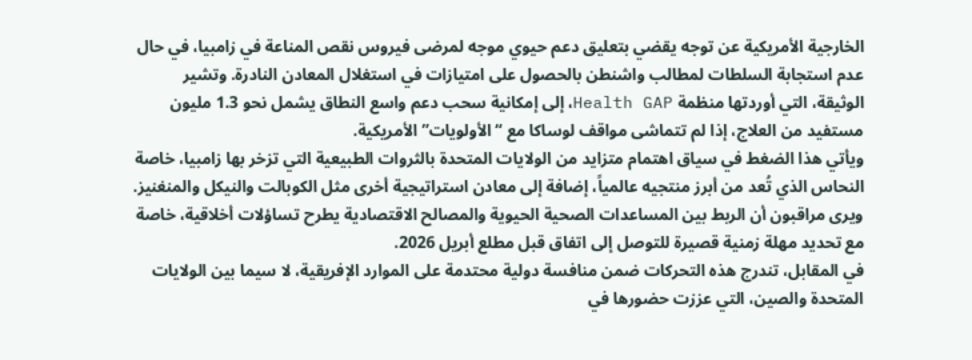الخارجية الأمريكية عن توجه يقضي بتعليق دعم حيوي موجه لمرضى فيروس نقص المناعة في زامبيا، في حال عدم استجابة السلطات لمطالب واشنطن بالحصول على امتيازات في استغلال المعادن النادرة. وتشير الوثيقة، التي أوردتها منظمة Health GAP، إلى إمكانية سحب دعم واسع النطاق يشمل نحو 1.3 مليون مستفيد من العلاج، إذا لم تتماشى مواقف لوساكا مع “الأولويات” الأمريكية.
ويأتي هذا الضغط في سياق اهتمام متزايد من الولايات المتحدة بالثروات الطبيعية التي تزخر بها زامبيا، خاصة النحاس الذي تُعد من أبرز منتجيه عالمياً، إضافة إلى معادن استراتيجية أخرى مثل الكوبالت والنيكل والمنغنيز. ويرى مراقبون أن الربط بين المساعدات الصحية الحيوية والمصالح الاقتصادية يطرح تساؤلات أخلاقية، خاصة مع تحديد مهلة زمنية قصيرة للتوصل إلى اتفاق قبل مطلع أبريل 2026.
في المقابل، تندرج هذه التحركات ضمن منافسة دولية محتدمة على الموارد الإفريقية، لا سيما بين الولايات المتحدة والصين، التي عززت حضورها في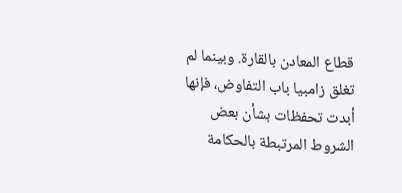قطاع المعادن بالقارة. وبينما لم تغلق زامبيا باب التفاوض، فإنها أبدت تحفظات بشأن بعض الشروط المرتبطة بالحكامة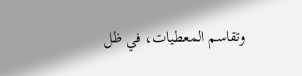وتقاسم المعطيات، في ظل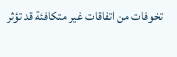تخوفات من اتفاقات غير متكافئة قد تؤثر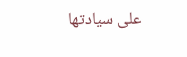على سيادتها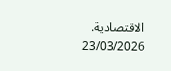الاقتصادية.
23/03/2026